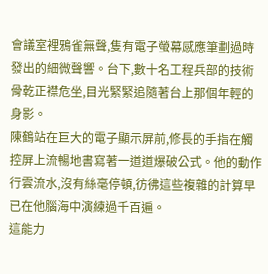會議室裡鴉雀無聲,隻有電子螢幕感應筆劃過時發出的細微聲響。台下,數十名工程兵部的技術骨乾正襟危坐,目光緊緊追隨著台上那個年輕的身影。
陳鶴站在巨大的電子顯示屏前,修長的手指在觸控屏上流暢地書寫著一道道爆破公式。他的動作行雲流水,沒有絲毫停頓,彷彿這些複雜的計算早已在他腦海中演練過千百遍。
這能力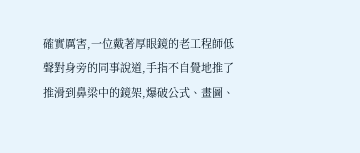確實厲害,一位戴著厚眼鏡的老工程師低聲對身旁的同事說道,手指不自覺地推了推滑到鼻梁中的鏡架,爆破公式、畫圖、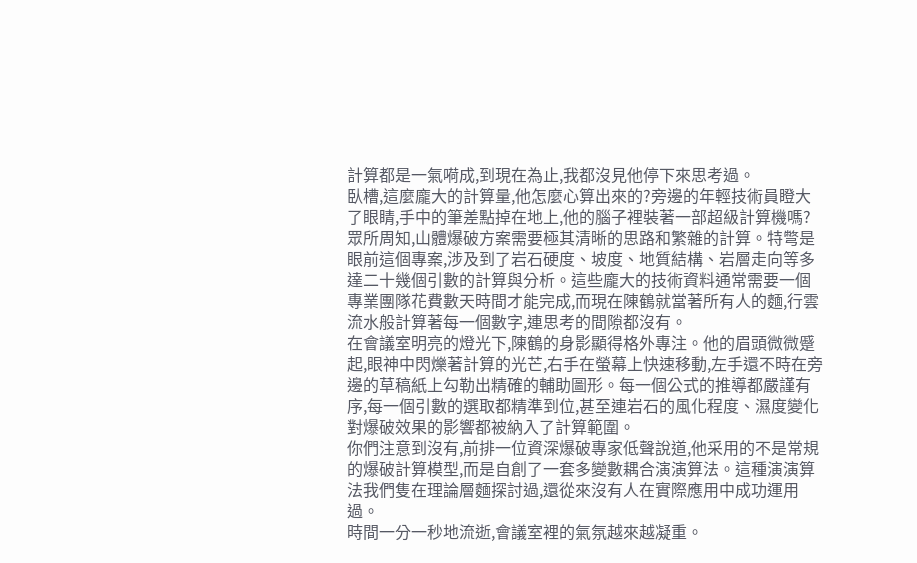計算都是一氣嗬成,到現在為止,我都沒見他停下來思考過。
臥槽,這麼龐大的計算量,他怎麼心算出來的?旁邊的年輕技術員瞪大了眼睛,手中的筆差點掉在地上,他的腦子裡裝著一部超級計算機嗎?
眾所周知,山體爆破方案需要極其清晰的思路和繁雜的計算。特彆是眼前這個專案,涉及到了岩石硬度、坡度、地質結構、岩層走向等多達二十幾個引數的計算與分析。這些龐大的技術資料通常需要一個專業團隊花費數天時間才能完成,而現在陳鶴就當著所有人的麵,行雲流水般計算著每一個數字,連思考的間隙都沒有。
在會議室明亮的燈光下,陳鶴的身影顯得格外專注。他的眉頭微微蹙起,眼神中閃爍著計算的光芒,右手在螢幕上快速移動,左手還不時在旁邊的草稿紙上勾勒出精確的輔助圖形。每一個公式的推導都嚴謹有序,每一個引數的選取都精準到位,甚至連岩石的風化程度、濕度變化對爆破效果的影響都被納入了計算範圍。
你們注意到沒有,前排一位資深爆破專家低聲說道,他采用的不是常規的爆破計算模型,而是自創了一套多變數耦合演演算法。這種演演算法我們隻在理論層麵探討過,還從來沒有人在實際應用中成功運用過。
時間一分一秒地流逝,會議室裡的氣氛越來越凝重。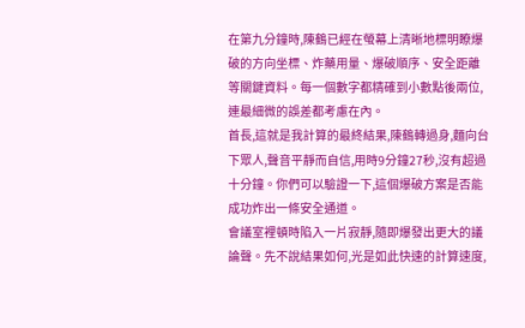在第九分鐘時,陳鶴已經在螢幕上清晰地標明瞭爆破的方向坐標、炸藥用量、爆破順序、安全距離等關鍵資料。每一個數字都精確到小數點後兩位,連最細微的誤差都考慮在內。
首長,這就是我計算的最終結果,陳鶴轉過身,麵向台下眾人,聲音平靜而自信,用時9分鐘27秒,沒有超過十分鐘。你們可以驗證一下,這個爆破方案是否能成功炸出一條安全通道。
會議室裡頓時陷入一片寂靜,隨即爆發出更大的議論聲。先不說結果如何,光是如此快速的計算速度,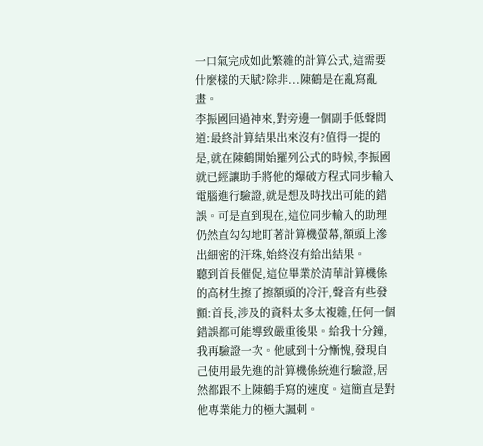一口氣完成如此繁雜的計算公式,這需要什麼樣的天賦?除非...陳鶴是在亂寫亂畫。
李振國回過神來,對旁邊一個副手低聲問道:最終計算結果出來沒有?值得一提的是,就在陳鶴開始羅列公式的時候,李振國就已經讓助手將他的爆破方程式同步輸入電腦進行驗證,就是想及時找出可能的錯誤。可是直到現在,這位同步輸入的助理仍然直勾勾地盯著計算機螢幕,額頭上滲出細密的汗珠,始終沒有給出結果。
聽到首長催促,這位畢業於清華計算機係的高材生擦了擦額頭的冷汗,聲音有些發顫:首長,涉及的資料太多太複雜,任何一個錯誤都可能導致嚴重後果。給我十分鐘,我再驗證一次。他感到十分慚愧,發現自己使用最先進的計算機係統進行驗證,居然都跟不上陳鶴手寫的速度。這簡直是對他專業能力的極大諷刺。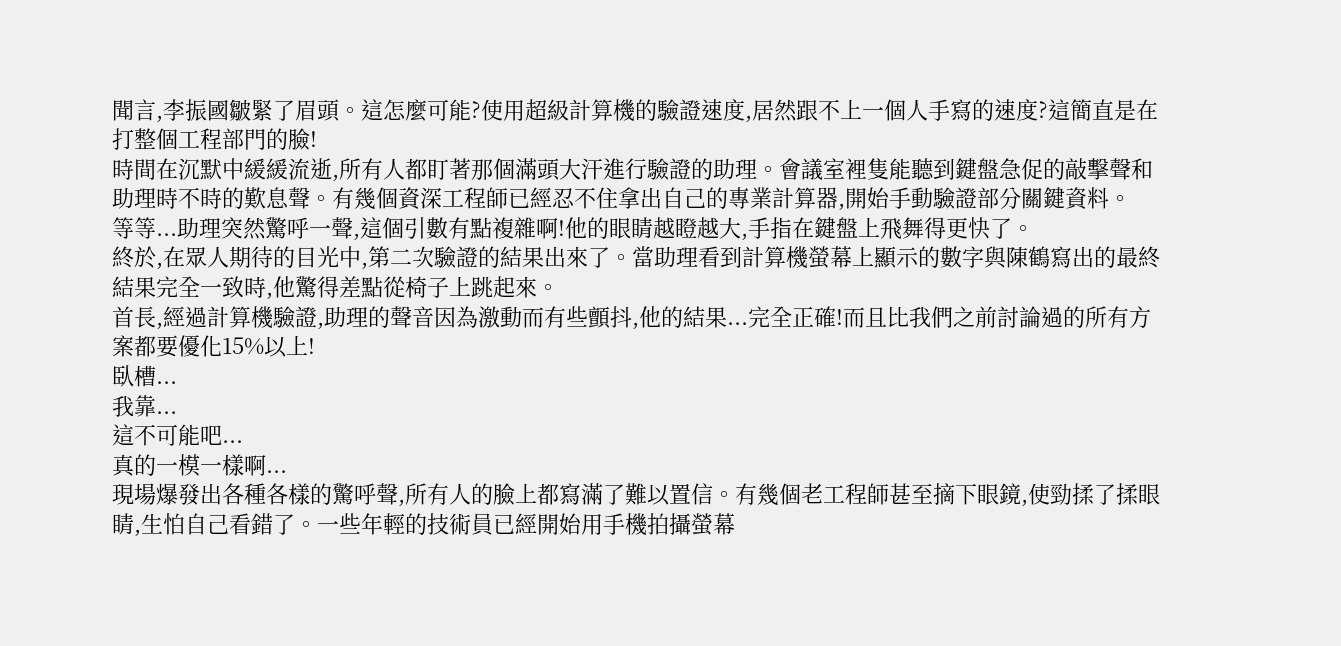聞言,李振國皺緊了眉頭。這怎麼可能?使用超級計算機的驗證速度,居然跟不上一個人手寫的速度?這簡直是在打整個工程部門的臉!
時間在沉默中緩緩流逝,所有人都盯著那個滿頭大汗進行驗證的助理。會議室裡隻能聽到鍵盤急促的敲擊聲和助理時不時的歎息聲。有幾個資深工程師已經忍不住拿出自己的專業計算器,開始手動驗證部分關鍵資料。
等等...助理突然驚呼一聲,這個引數有點複雜啊!他的眼睛越瞪越大,手指在鍵盤上飛舞得更快了。
終於,在眾人期待的目光中,第二次驗證的結果出來了。當助理看到計算機螢幕上顯示的數字與陳鶴寫出的最終結果完全一致時,他驚得差點從椅子上跳起來。
首長,經過計算機驗證,助理的聲音因為激動而有些顫抖,他的結果...完全正確!而且比我們之前討論過的所有方案都要優化15%以上!
臥槽...
我靠...
這不可能吧...
真的一模一樣啊...
現場爆發出各種各樣的驚呼聲,所有人的臉上都寫滿了難以置信。有幾個老工程師甚至摘下眼鏡,使勁揉了揉眼睛,生怕自己看錯了。一些年輕的技術員已經開始用手機拍攝螢幕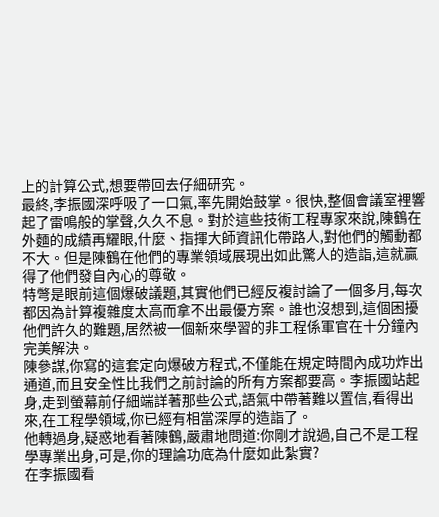上的計算公式,想要帶回去仔細研究。
最終,李振國深呼吸了一口氣,率先開始鼓掌。很快,整個會議室裡響起了雷鳴般的掌聲,久久不息。對於這些技術工程專家來說,陳鶴在外麵的成績再耀眼,什麼、指揮大師資訊化帶路人,對他們的觸動都不大。但是陳鶴在他們的專業領域展現出如此驚人的造詣,這就贏得了他們發自內心的尊敬。
特彆是眼前這個爆破議題,其實他們已經反複討論了一個多月,每次都因為計算複雜度太高而拿不出最優方案。誰也沒想到,這個困擾他們許久的難題,居然被一個新來學習的非工程係軍官在十分鐘內完美解決。
陳參謀,你寫的這套定向爆破方程式,不僅能在規定時間內成功炸出通道,而且安全性比我們之前討論的所有方案都要高。李振國站起身,走到螢幕前仔細端詳著那些公式,語氣中帶著難以置信,看得出來,在工程學領域,你已經有相當深厚的造詣了。
他轉過身,疑惑地看著陳鶴,嚴肅地問道:你剛才說過,自己不是工程學專業出身,可是,你的理論功底為什麼如此紮實?
在李振國看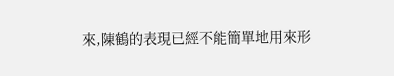來,陳鶴的表現已經不能簡單地用來形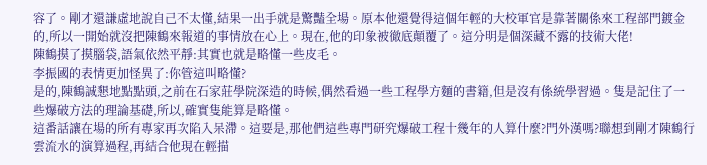容了。剛才還謙虛地說自己不太懂,結果一出手就是驚豔全場。原本他還覺得這個年輕的大校軍官是靠著關係來工程部門鍍金的,所以一開始就沒把陳鶴來報道的事情放在心上。現在,他的印象被徹底顛覆了。這分明是個深藏不露的技術大佬!
陳鶴摸了摸腦袋,語氣依然平靜:其實也就是略懂一些皮毛。
李振國的表情更加怪異了:你管這叫略懂?
是的,陳鶴誠懇地點點頭,之前在石家莊學院深造的時候,偶然看過一些工程學方麵的書籍,但是沒有係統學習過。隻是記住了一些爆破方法的理論基礎,所以,確實隻能算是略懂。
這番話讓在場的所有專家再次陷入呆滯。這要是,那他們這些專門研究爆破工程十幾年的人算什麼?門外漢嗎?聯想到剛才陳鶴行雲流水的演算過程,再結合他現在輕描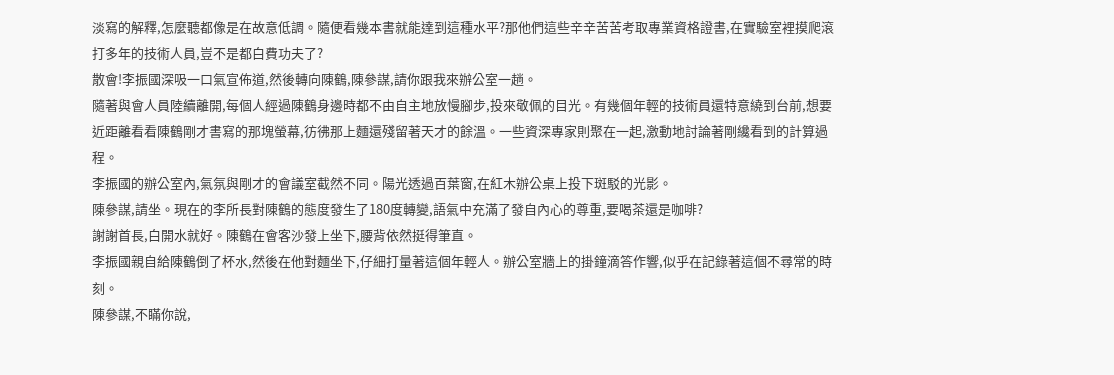淡寫的解釋,怎麼聽都像是在故意低調。隨便看幾本書就能達到這種水平?那他們這些辛辛苦苦考取專業資格證書,在實驗室裡摸爬滾打多年的技術人員,豈不是都白費功夫了?
散會!李振國深吸一口氣宣佈道,然後轉向陳鶴,陳參謀,請你跟我來辦公室一趟。
隨著與會人員陸續離開,每個人經過陳鶴身邊時都不由自主地放慢腳步,投來敬佩的目光。有幾個年輕的技術員還特意繞到台前,想要近距離看看陳鶴剛才書寫的那塊螢幕,彷彿那上麵還殘留著天才的餘溫。一些資深專家則聚在一起,激動地討論著剛纔看到的計算過程。
李振國的辦公室內,氣氛與剛才的會議室截然不同。陽光透過百葉窗,在紅木辦公桌上投下斑駁的光影。
陳參謀,請坐。現在的李所長對陳鶴的態度發生了180度轉變,語氣中充滿了發自內心的尊重,要喝茶還是咖啡?
謝謝首長,白開水就好。陳鶴在會客沙發上坐下,腰背依然挺得筆直。
李振國親自給陳鶴倒了杯水,然後在他對麵坐下,仔細打量著這個年輕人。辦公室牆上的掛鐘滴答作響,似乎在記錄著這個不尋常的時刻。
陳參謀,不瞞你說,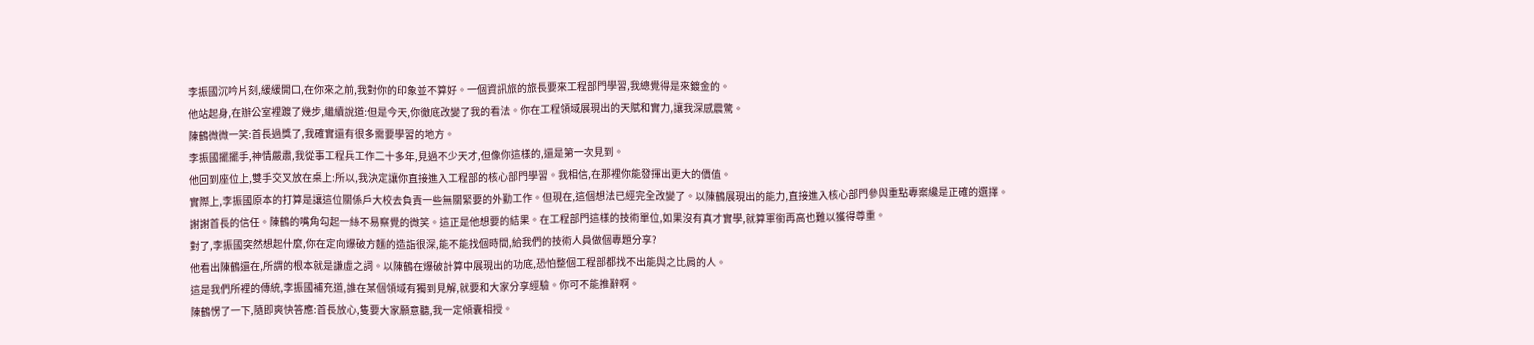李振國沉吟片刻,緩緩開口,在你來之前,我對你的印象並不算好。一個資訊旅的旅長要來工程部門學習,我總覺得是來鍍金的。
他站起身,在辦公室裡踱了幾步,繼續說道:但是今天,你徹底改變了我的看法。你在工程領域展現出的天賦和實力,讓我深感震驚。
陳鶴微微一笑:首長過獎了,我確實還有很多需要學習的地方。
李振國擺擺手,神情嚴肅,我從事工程兵工作二十多年,見過不少天才,但像你這樣的,還是第一次見到。
他回到座位上,雙手交叉放在桌上:所以,我決定讓你直接進入工程部的核心部門學習。我相信,在那裡你能發揮出更大的價值。
實際上,李振國原本的打算是讓這位關係戶大校去負責一些無關緊要的外勤工作。但現在,這個想法已經完全改變了。以陳鶴展現出的能力,直接進入核心部門參與重點專案纔是正確的選擇。
謝謝首長的信任。陳鶴的嘴角勾起一絲不易察覺的微笑。這正是他想要的結果。在工程部門這樣的技術單位,如果沒有真才實學,就算軍銜再高也難以獲得尊重。
對了,李振國突然想起什麼,你在定向爆破方麵的造詣很深,能不能找個時間,給我們的技術人員做個專題分享?
他看出陳鶴還在,所謂的根本就是謙虛之詞。以陳鶴在爆破計算中展現出的功底,恐怕整個工程部都找不出能與之比肩的人。
這是我們所裡的傳統,李振國補充道,誰在某個領域有獨到見解,就要和大家分享經驗。你可不能推辭啊。
陳鶴愣了一下,隨即爽快答應:首長放心,隻要大家願意聽,我一定傾囊相授。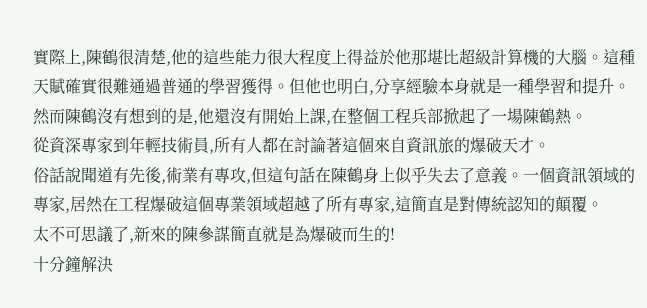實際上,陳鶴很清楚,他的這些能力很大程度上得益於他那堪比超級計算機的大腦。這種天賦確實很難通過普通的學習獲得。但他也明白,分享經驗本身就是一種學習和提升。
然而陳鶴沒有想到的是,他還沒有開始上課,在整個工程兵部掀起了一場陳鶴熱。
從資深專家到年輕技術員,所有人都在討論著這個來自資訊旅的爆破天才。
俗話說聞道有先後,術業有專攻,但這句話在陳鶴身上似乎失去了意義。一個資訊領域的專家,居然在工程爆破這個專業領域超越了所有專家,這簡直是對傳統認知的顛覆。
太不可思議了,新來的陳參謀簡直就是為爆破而生的!
十分鐘解決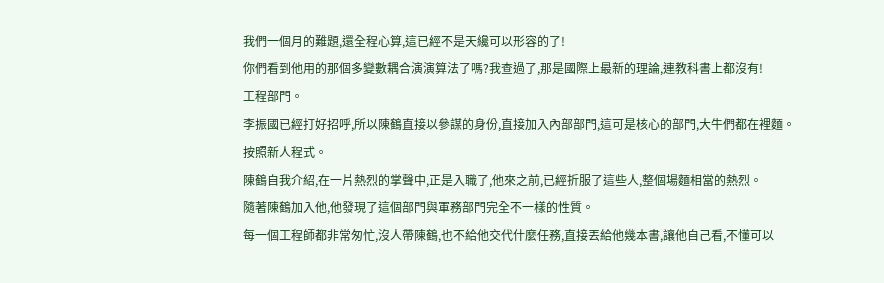我們一個月的難題,還全程心算,這已經不是天纔可以形容的了!
你們看到他用的那個多變數耦合演演算法了嗎?我查過了,那是國際上最新的理論,連教科書上都沒有!
工程部門。
李振國已經打好招呼,所以陳鶴直接以參謀的身份,直接加入內部部門,這可是核心的部門,大牛們都在裡麵。
按照新人程式。
陳鶴自我介紹,在一片熱烈的掌聲中,正是入職了,他來之前,已經折服了這些人,整個場麵相當的熱烈。
隨著陳鶴加入他,他發現了這個部門與軍務部門完全不一樣的性質。
每一個工程師都非常匆忙,沒人帶陳鶴,也不給他交代什麼任務,直接丟給他幾本書,讓他自己看,不懂可以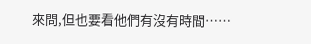來問,但也要看他們有沒有時間……